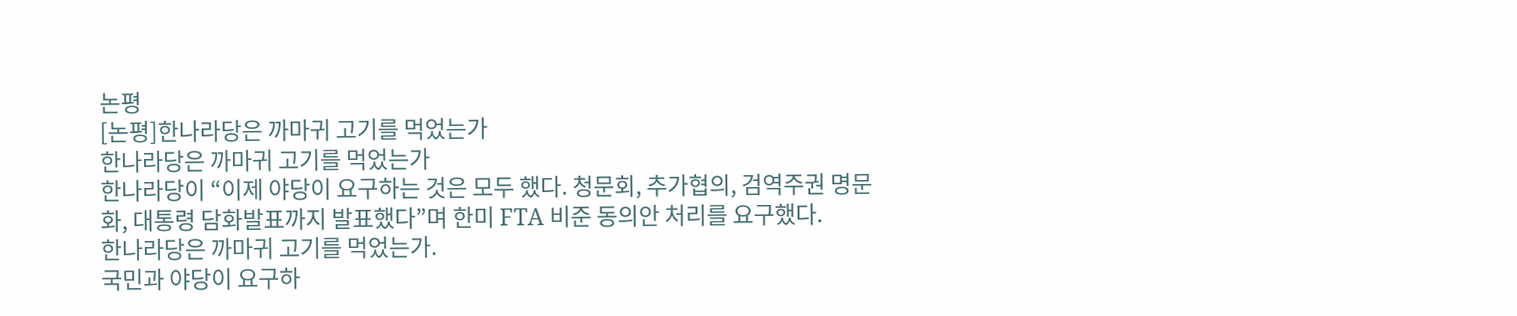논평
[논평]한나라당은 까마귀 고기를 먹었는가
한나라당은 까마귀 고기를 먹었는가
한나라당이 “이제 야당이 요구하는 것은 모두 했다. 청문회, 추가협의, 검역주권 명문화, 대통령 담화발표까지 발표했다”며 한미 FTA 비준 동의안 처리를 요구했다.
한나라당은 까마귀 고기를 먹었는가.
국민과 야당이 요구하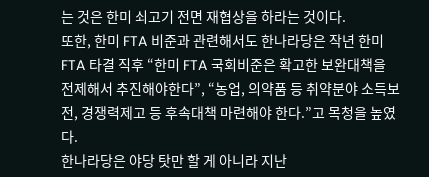는 것은 한미 쇠고기 전면 재협상을 하라는 것이다.
또한, 한미 FTA 비준과 관련해서도 한나라당은 작년 한미 FTA 타결 직후 “한미 FTA 국회비준은 확고한 보완대책을 전제해서 추진해야한다”, “농업, 의약품 등 취약분야 소득보전, 경쟁력제고 등 후속대책 마련해야 한다.”고 목청을 높였다.
한나라당은 야당 탓만 할 게 아니라 지난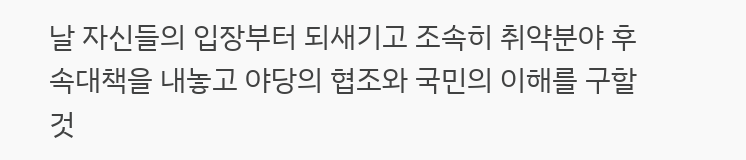날 자신들의 입장부터 되새기고 조속히 취약분야 후속대책을 내놓고 야당의 협조와 국민의 이해를 구할 것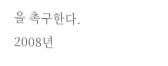을 촉구한다.
2008년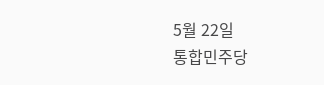5월 22일
통합민주당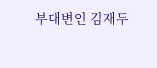부대변인 김재두